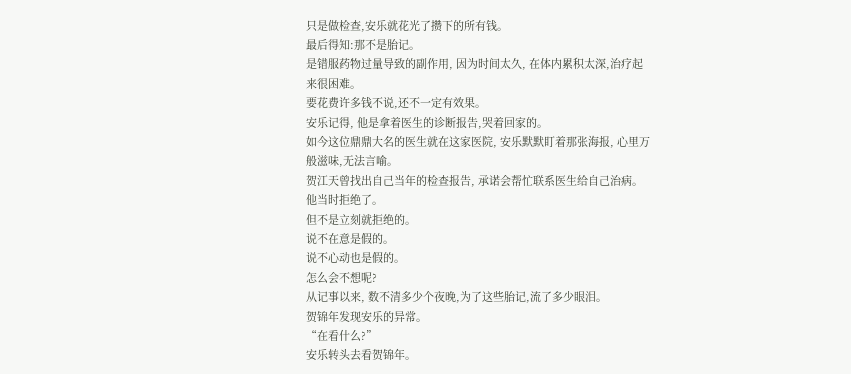只是做检查,安乐就花光了攒下的所有钱。
最后得知:那不是胎记。
是错服药物过量导致的副作用, 因为时间太久, 在体内累积太深,治疗起来很困难。
要花费许多钱不说,还不一定有效果。
安乐记得, 他是拿着医生的诊断报告,哭着回家的。
如今这位鼎鼎大名的医生就在这家医院, 安乐默默盯着那张海报, 心里万般滋味,无法言喻。
贺江天曾找出自己当年的检查报告, 承诺会帮忙联系医生给自己治病。
他当时拒绝了。
但不是立刻就拒绝的。
说不在意是假的。
说不心动也是假的。
怎么会不想呢?
从记事以来, 数不清多少个夜晚,为了这些胎记,流了多少眼泪。
贺锦年发现安乐的异常。
“在看什么?”
安乐转头去看贺锦年。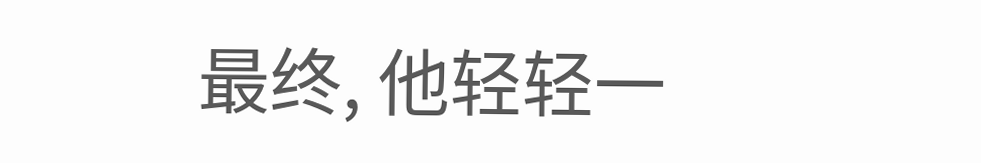最终, 他轻轻一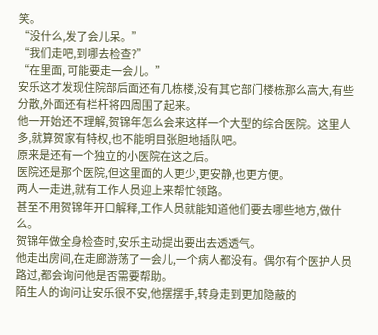笑。
“没什么,发了会儿呆。”
“我们走吧,到哪去检查?”
“在里面, 可能要走一会儿。”
安乐这才发现住院部后面还有几栋楼,没有其它部门楼栋那么高大,有些分散,外面还有栏杆将四周围了起来。
他一开始还不理解,贺锦年怎么会来这样一个大型的综合医院。这里人多,就算贺家有特权,也不能明目张胆地插队吧。
原来是还有一个独立的小医院在这之后。
医院还是那个医院,但这里面的人更少,更安静,也更方便。
两人一走进,就有工作人员迎上来帮忙领路。
甚至不用贺锦年开口解释,工作人员就能知道他们要去哪些地方,做什么。
贺锦年做全身检查时,安乐主动提出要出去透透气。
他走出房间,在走廊游荡了一会儿,一个病人都没有。偶尔有个医护人员路过,都会询问他是否需要帮助。
陌生人的询问让安乐很不安,他摆摆手,转身走到更加隐蔽的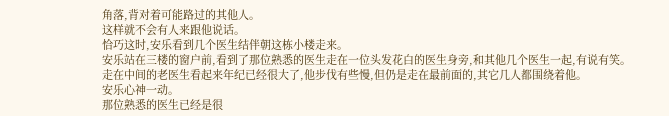角落,背对着可能路过的其他人。
这样就不会有人来跟他说话。
恰巧这时,安乐看到几个医生结伴朝这栋小楼走来。
安乐站在三楼的窗户前,看到了那位熟悉的医生走在一位头发花白的医生身旁,和其他几个医生一起,有说有笑。
走在中间的老医生看起来年纪已经很大了,他步伐有些慢,但仍是走在最前面的,其它几人都围绕着他。
安乐心神一动。
那位熟悉的医生已经是很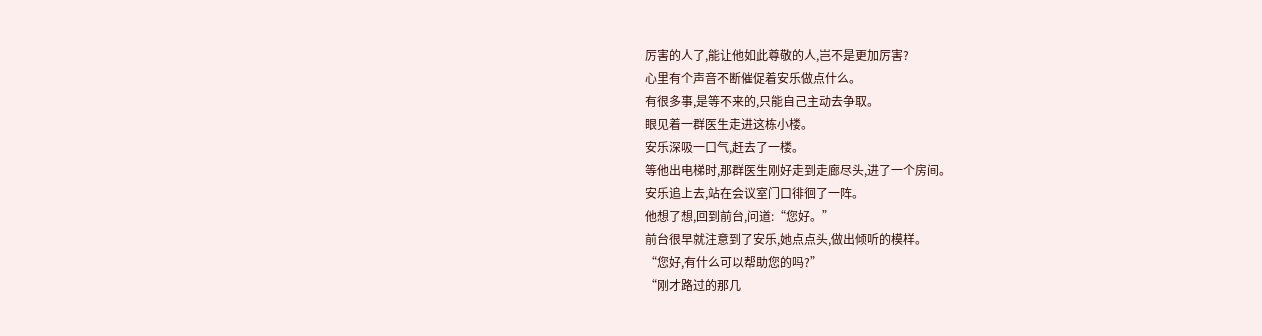厉害的人了,能让他如此尊敬的人,岂不是更加厉害?
心里有个声音不断催促着安乐做点什么。
有很多事,是等不来的,只能自己主动去争取。
眼见着一群医生走进这栋小楼。
安乐深吸一口气,赶去了一楼。
等他出电梯时,那群医生刚好走到走廊尽头,进了一个房间。
安乐追上去,站在会议室门口徘徊了一阵。
他想了想,回到前台,问道:“您好。”
前台很早就注意到了安乐,她点点头,做出倾听的模样。
“您好,有什么可以帮助您的吗?”
“刚才路过的那几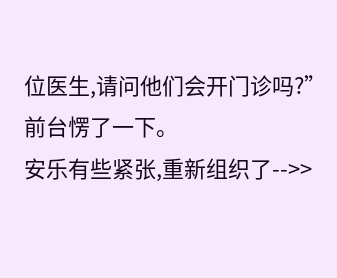位医生,请问他们会开门诊吗?”
前台愣了一下。
安乐有些紧张,重新组织了-->>